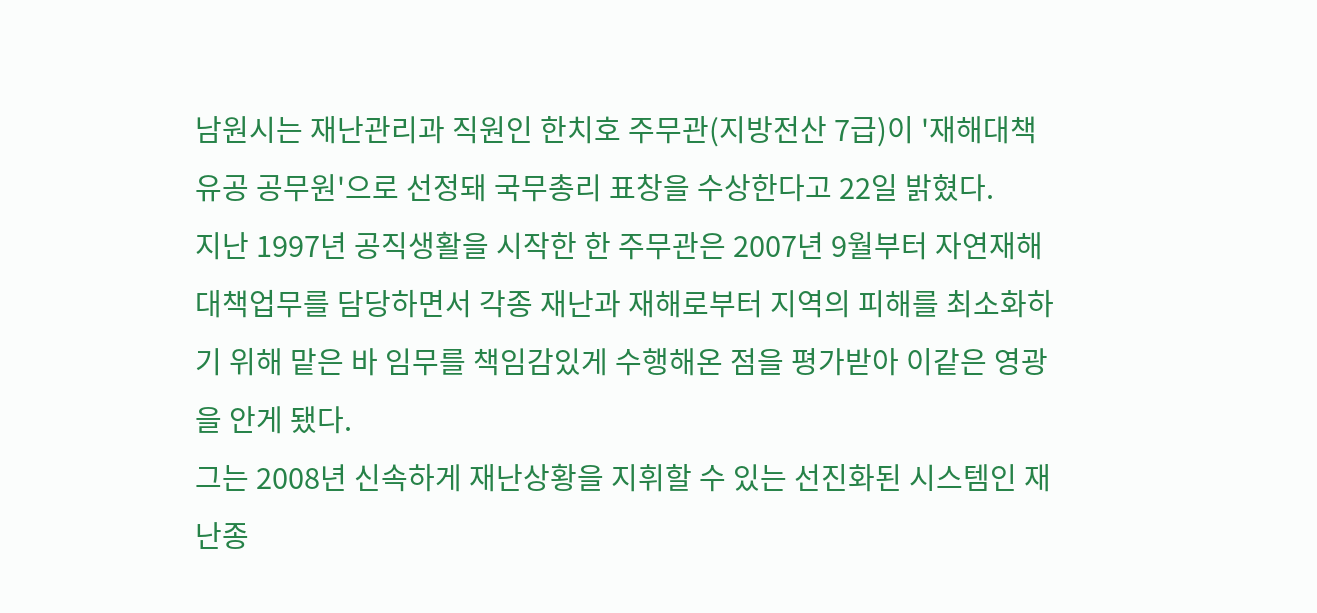남원시는 재난관리과 직원인 한치호 주무관(지방전산 7급)이 '재해대책 유공 공무원'으로 선정돼 국무총리 표창을 수상한다고 22일 밝혔다.
지난 1997년 공직생활을 시작한 한 주무관은 2007년 9월부터 자연재해대책업무를 담당하면서 각종 재난과 재해로부터 지역의 피해를 최소화하기 위해 맡은 바 임무를 책임감있게 수행해온 점을 평가받아 이같은 영광을 안게 됐다.
그는 2008년 신속하게 재난상황을 지휘할 수 있는 선진화된 시스템인 재난종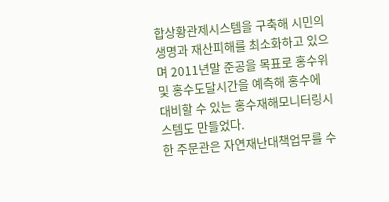합상황관제시스템을 구축해 시민의 생명과 재산피해를 최소화하고 있으며 2011년말 준공을 목표로 홍수위 및 홍수도달시간을 예측해 홍수에 대비할 수 있는 홍수재해모니터링시스템도 만들었다.
한 주문관은 자연재난대책업무를 수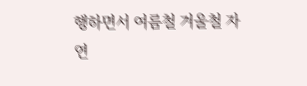행하면서 여름철 겨울철 자연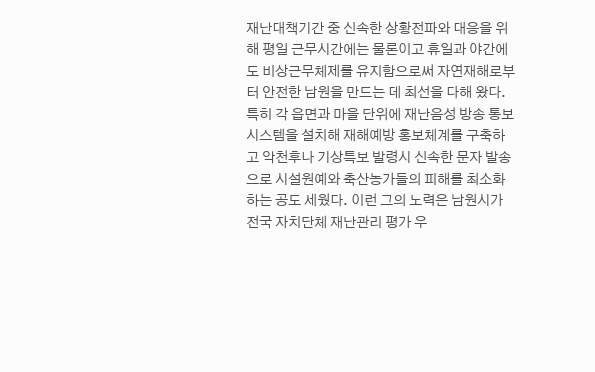재난대책기간 중 신속한 상황전파와 대응을 위해 평일 근무시간에는 물론이고 휴일과 야간에도 비상근무체제를 유지함으로써 자연재해로부터 안전한 남원을 만드는 데 최선을 다해 왔다.
특히 각 읍면과 마을 단위에 재난음성 방송 통보시스템을 설치해 재해예방 홍보체계를 구축하고 악천후나 기상특보 발령시 신속한 문자 발송으로 시설원예와 축산농가들의 피해를 최소화하는 공도 세웠다. 이런 그의 노력은 남원시가 전국 자치단체 재난관리 평가 우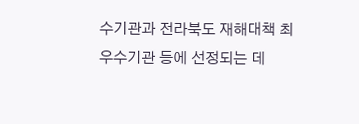수기관과 전라북도 재해대책 최우수기관 등에 선정되는 데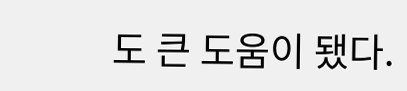도 큰 도움이 됐다.